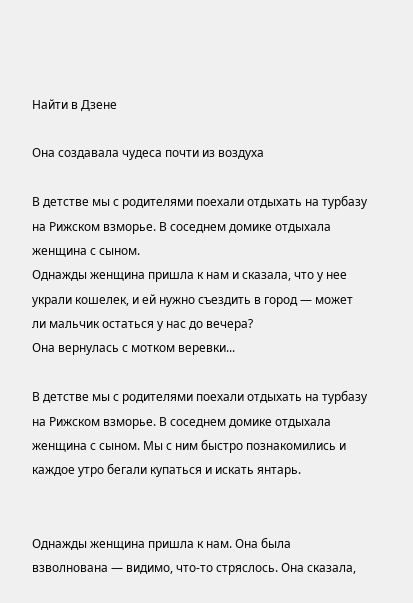Найти в Дзене

Она создавала чудеса почти из воздуха

В детстве мы с родителями поехали отдыхать на турбазу на Рижском взморье. В соседнем домике отдыхала женщина с сыном.
Однажды женщина пришла к нам и сказала, что у нее украли кошелек, и ей нужно съездить в город — может ли мальчик остаться у нас до вечера?
Она вернулась с мотком веревки...

В детстве мы с родителями поехали отдыхать на турбазу на Рижском взморье. В соседнем домике отдыхала женщина с сыном. Мы с ним быстро познакомились и каждое утро бегали купаться и искать янтарь.


Однажды женщина пришла к нам. Она была взволнована — видимо, что-то стряслось. Она сказала,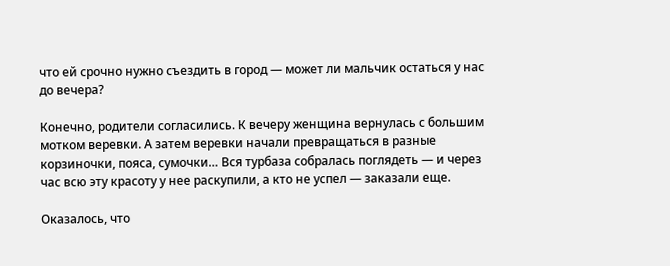что ей срочно нужно съездить в город — может ли мальчик остаться у нас до вечера?

Конечно, родители согласились. К вечеру женщина вернулась с большим мотком веревки. А затем веревки начали превращаться в разные корзиночки, пояса, сумочки… Вся турбаза собралась поглядеть — и через час всю эту красоту у нее раскупили, а кто не успел — заказали еще.

Оказалось, что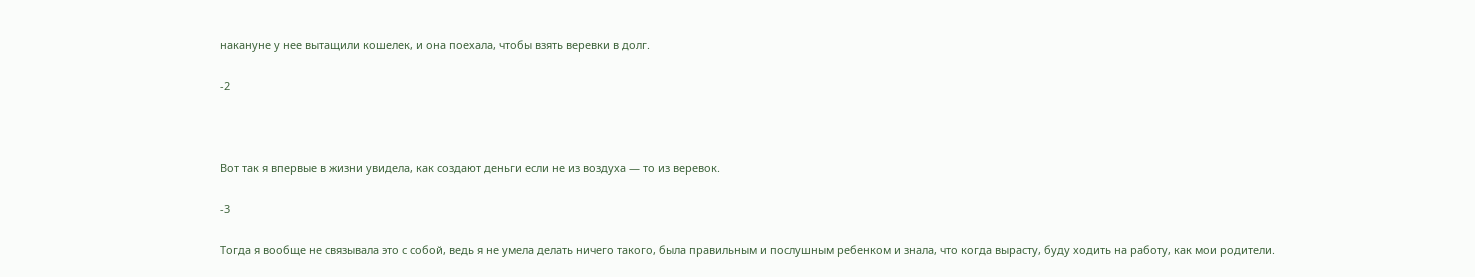накануне у нее вытащили кошелек, и она поехала, чтобы взять веревки в долг.

-2



Вот так я впервые в жизни увидела, как создают деньги если не из воздуха — то из веревок.

-3

Тогда я вообще не связывала это с собой, ведь я не умела делать ничего такого, была правильным и послушным ребенком и знала, что когда вырасту, буду ходить на работу, как мои родители.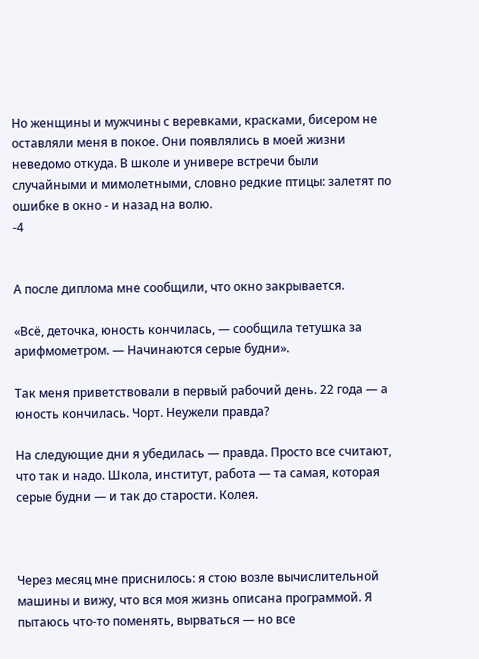Но женщины и мужчины с веревками, красками, бисером не оставляли меня в покое. Они появлялись в моей жизни неведомо откуда. В школе и универе встречи были случайными и мимолетными, словно редкие птицы: залетят по ошибке в окно - и назад на волю.
-4


А после диплома мне сообщили, что окно закрывается.

«Всё, деточка, юность кончилась, — сообщила тетушка за арифмометром. — Начинаются серые будни».

Так меня приветствовали в первый рабочий день. 22 года — а юность кончилась. Чорт. Неужели правда?

На следующие дни я убедилась — правда. Просто все считают, что так и надо. Школа, институт, работа — та самая, которая серые будни — и так до старости. Колея.



Через месяц мне приснилось: я стою возле вычислительной машины и вижу, что вся моя жизнь описана программой. Я пытаюсь что-то поменять, вырваться — но все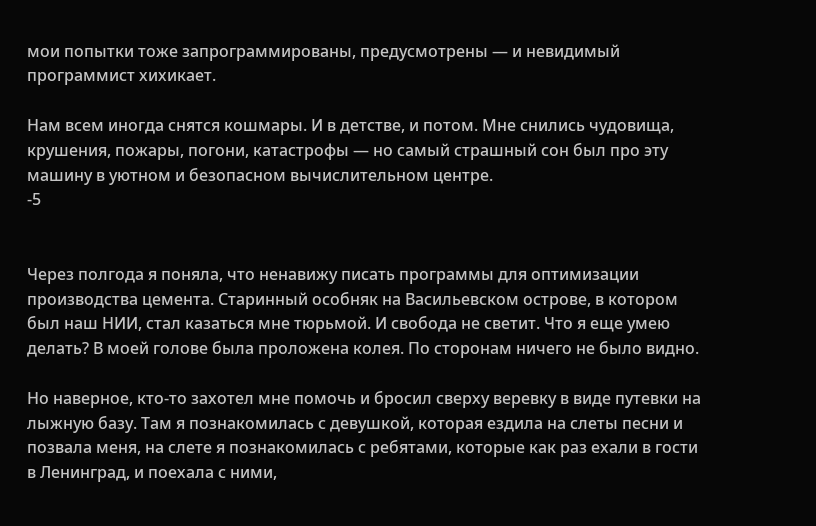мои попытки тоже запрограммированы, предусмотрены — и невидимый программист хихикает.

Нам всем иногда снятся кошмары. И в детстве, и потом. Мне снились чудовища, крушения, пожары, погони, катастрофы — но самый страшный сон был про эту машину в уютном и безопасном вычислительном центре.
-5


Через полгода я поняла, что ненавижу писать программы для оптимизации производства цемента. Старинный особняк на Васильевском острове, в котором был наш НИИ, стал казаться мне тюрьмой. И свобода не светит. Что я еще умею делать? В моей голове была проложена колея. По сторонам ничего не было видно.

Но наверное, кто-то захотел мне помочь и бросил сверху веревку в виде путевки на лыжную базу. Там я познакомилась с девушкой, которая ездила на слеты песни и позвала меня, на слете я познакомилась с ребятами, которые как раз ехали в гости в Ленинград, и поехала с ними,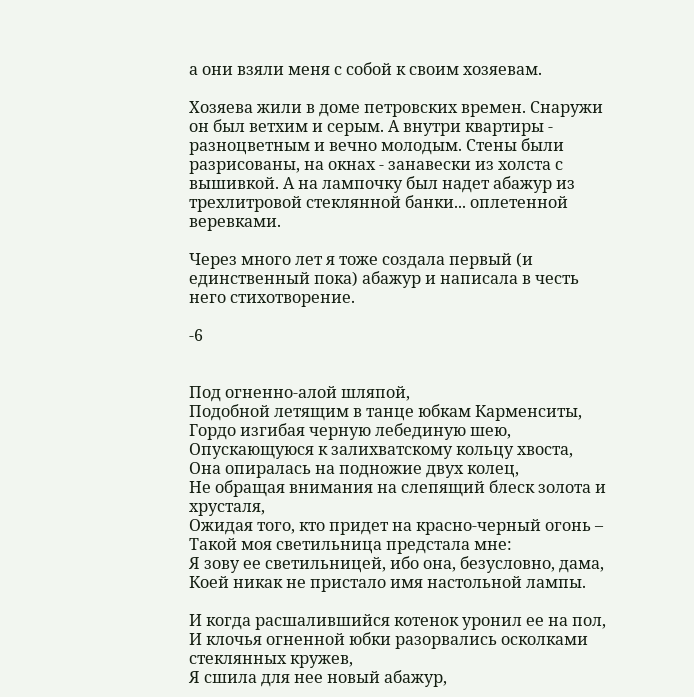а они взяли меня с собой к своим хозяевам.

Хозяева жили в доме петровских времен. Снаружи он был ветхим и серым. А внутри квартиры - разноцветным и вечно молодым. Стены были разрисованы, на окнах - занавески из холста с вышивкой. А на лампочку был надет абажур из трехлитровой стеклянной банки... оплетенной веревками.

Через много лет я тоже создала первый (и единственный пока) абажур и написала в честь него стихотворение.

-6


Под огненно-алой шляпой,
Подобной летящим в танце юбкам Карменситы,
Гордо изгибая черную лебединую шею,
Опускающуюся к залихватскому кольцу хвоста,
Она опиралась на подножие двух колец,
Не обращая внимания на слепящий блеск золота и хрусталя,
Ожидая того, кто придет на красно-черный огонь –
Такой моя светильница предстала мне:
Я зову ее светильницей, ибо она, безусловно, дама,
Коей никак не пристало имя настольной лампы.

И когда расшалившийся котенок уронил ее на пол,
И клочья огненной юбки разорвались осколками стеклянных кружев,
Я сшила для нее новый абажур,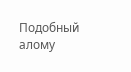Подобный алому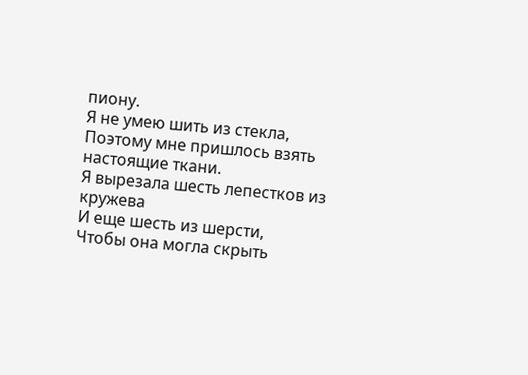пиону.
Я не умею шить из стекла,
Поэтому мне пришлось взять настоящие ткани.
Я вырезала шесть лепестков из кружева
И еще шесть из шерсти,
Чтобы она могла скрыть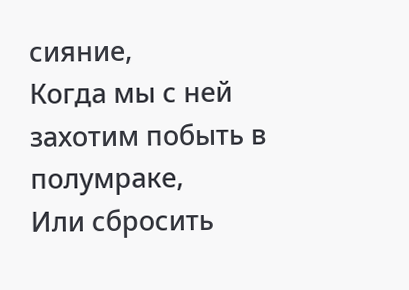сияние,
Когда мы с ней захотим побыть в полумраке,
Или сбросить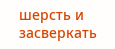шерсть и засверкать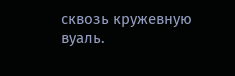сквозь кружевную вуаль.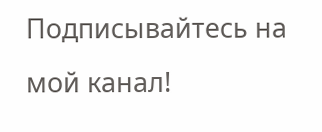Подписывайтесь на мой канал!